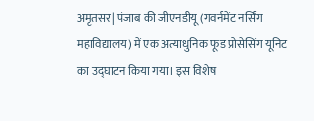अमृतसर| पंजाब की जीएनडीयू (गवर्नमेंट नर्सिंग महाविद्यालय) में एक अत्याधुनिक फूड प्रोसेसिंग यूनिट का उद्घाटन किया गया। इस विशेष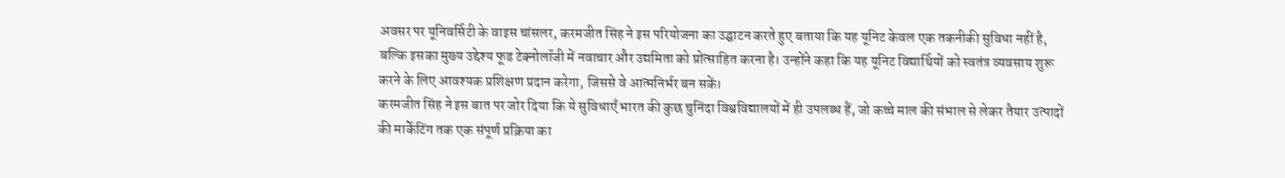अवसर पर यूनिवर्सिटी के वाइस चांसलर, करमजीत सिंह ने इस परियोजना का उद्घाटन करते हुए बताया कि यह यूनिट केवल एक तकनीकी सुविधा नहीं है, बल्कि इसका मुख्य उद्देश्य फूड टेक्नोलॉजी में नवाचार और उद्यमिता को प्रोत्साहित करना है। उन्होंने कहा कि यह यूनिट विद्यार्थियों को स्वतंत्र व्यवसाय शुरू करने के लिए आवश्यक प्रशिक्षण प्रदान करेगा, जिससे वे आत्मनिर्भर बन सकें।
करमजीत सिंह ने इस बात पर जोर दिया कि ये सुविधाएँ भारत की कुछ चुनिंदा विश्वविद्यालयों में ही उपलब्ध हैं, जो कच्चे माल की संभाल से लेकर तैयार उत्पादों की मार्केटिंग तक एक संपूर्ण प्रक्रिया का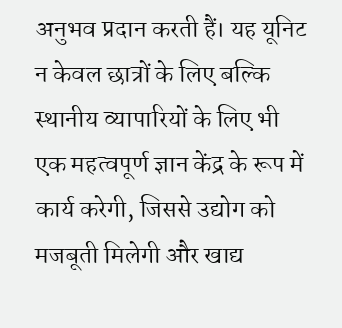अनुभव प्रदान करती हैं। यह यूनिट न केवल छात्रों के लिए बल्कि स्थानीय व्यापारियों के लिए भी एक महत्वपूर्ण ज्ञान केंद्र के रूप में कार्य करेगी, जिससे उद्योग को मजबूती मिलेगी और खाद्य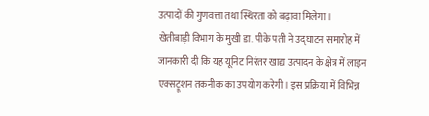उत्पादों की गुणवत्ता तथा स्थिरता को बढ़ावा मिलेगा।
खेतीबाड़ी विभाग के मुखी डा. पीके पती ने उद्घाटन समारोह में जानकारी दी कि यह यूनिट निरंतर खाद्य उत्पादन के क्षेत्र में लाइन एक्सट्रूशन तकनीक का उपयोग करेगी। इस प्रक्रिया में विभिन्न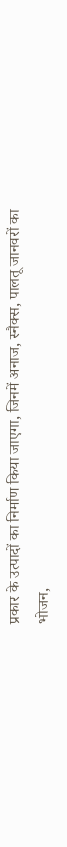प्रकार के उत्पादों का निर्माण किया जाएगा, जिनमें अनाज, स्नैक्स, पालतू जानवरों का भोजन,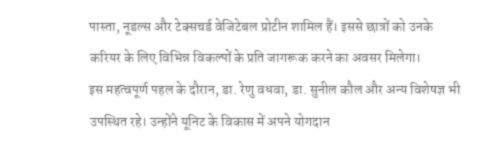पास्ता, नूडल्स और टेक्सचर्ड वेजिटेबल प्रोटीन शामिल हैं। इससे छात्रों को उनके करियर के लिए विभिन्न विकल्पों के प्रति जागरूक करने का अवसर मिलेगा।
इस महत्वपूर्ण पहल के दौरान, डा. रेणु वधवा, डा. सुनील कौल और अन्य विशेषज्ञ भी उपस्थित रहे। उन्होंने यूनिट के विकास में अपने योगदान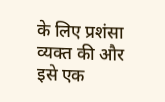के लिए प्रशंसा व्यक्त की और इसे एक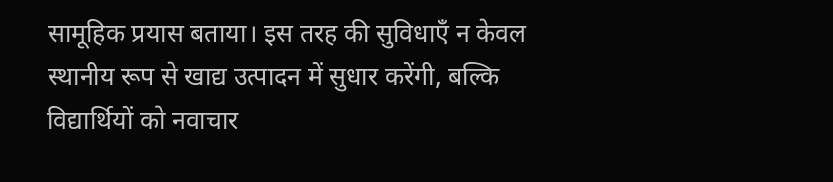सामूहिक प्रयास बताया। इस तरह की सुविधाएँ न केवल स्थानीय रूप से खाद्य उत्पादन में सुधार करेंगी, बल्कि विद्यार्थियों को नवाचार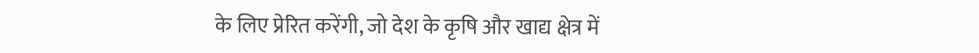के लिए प्रेरित करेंगी, जो देश के कृषि और खाद्य क्षेत्र में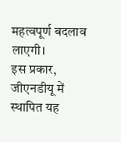महत्वपूर्ण बदलाव लाएगी।
इस प्रकार, जीएनडीयू में स्थापित यह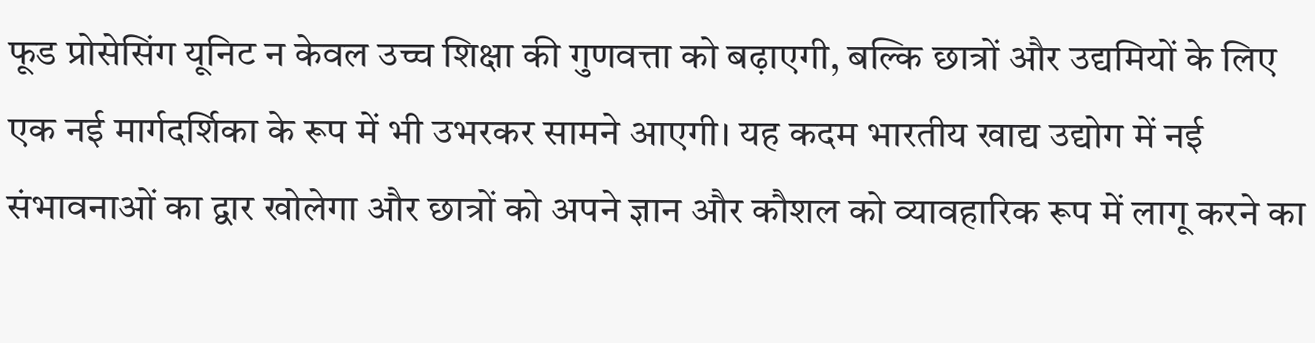फूड प्रोसेसिंग यूनिट न केवल उच्च शिक्षा की गुणवत्ता को बढ़ाएगी, बल्कि छात्रों और उद्यमियों के लिए एक नई मार्गदर्शिका के रूप में भी उभरकर सामने आएगी। यह कदम भारतीय खाद्य उद्योग में नई संभावनाओं का द्वार खोलेगा और छात्रों को अपने ज्ञान और कौशल को व्यावहारिक रूप में लागू करने का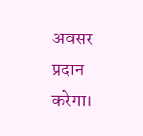अवसर प्रदान करेगा।